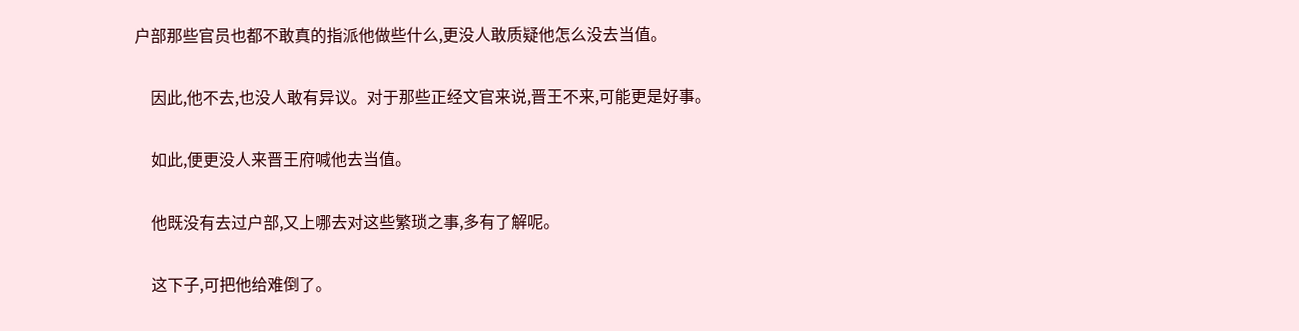户部那些官员也都不敢真的指派他做些什么,更没人敢质疑他怎么没去当值。

    因此,他不去,也没人敢有异议。对于那些正经文官来说,晋王不来,可能更是好事。

    如此,便更没人来晋王府喊他去当值。

    他既没有去过户部,又上哪去对这些繁琐之事,多有了解呢。

    这下子,可把他给难倒了。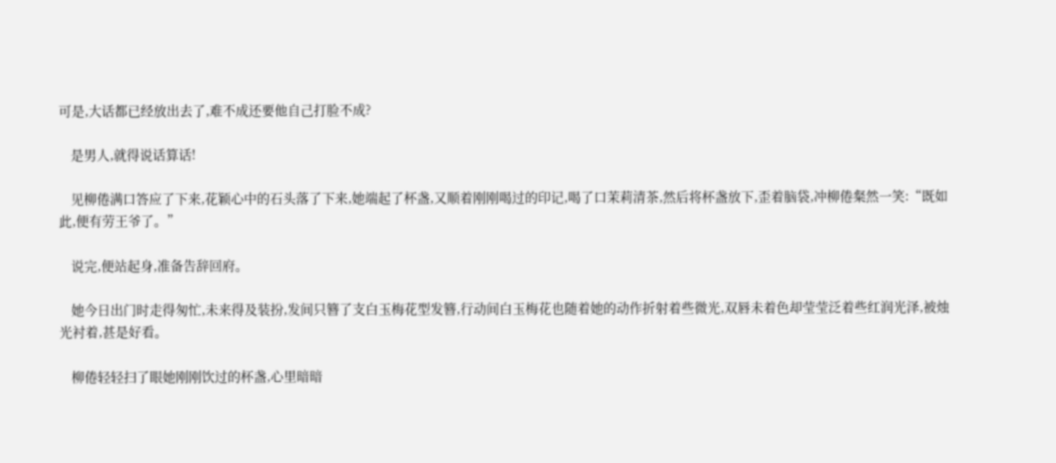可是,大话都已经放出去了,难不成还要他自己打脸不成?

    是男人,就得说话算话!

    见柳倦满口答应了下来,花颖心中的石头落了下来,她端起了杯盏,又顺着刚刚喝过的印记,喝了口茉莉清茶,然后将杯盏放下,歪着脑袋,冲柳倦粲然一笑:“既如此,便有劳王爷了。”

    说完,便站起身,准备告辞回府。

    她今日出门时走得匆忙,未来得及装扮,发间只簪了支白玉梅花型发簪,行动间白玉梅花也随着她的动作折射着些微光,双唇未着色却莹莹泛着些红润光泽,被烛光衬着,甚是好看。

    柳倦轻轻扫了眼她刚刚饮过的杯盏,心里暗暗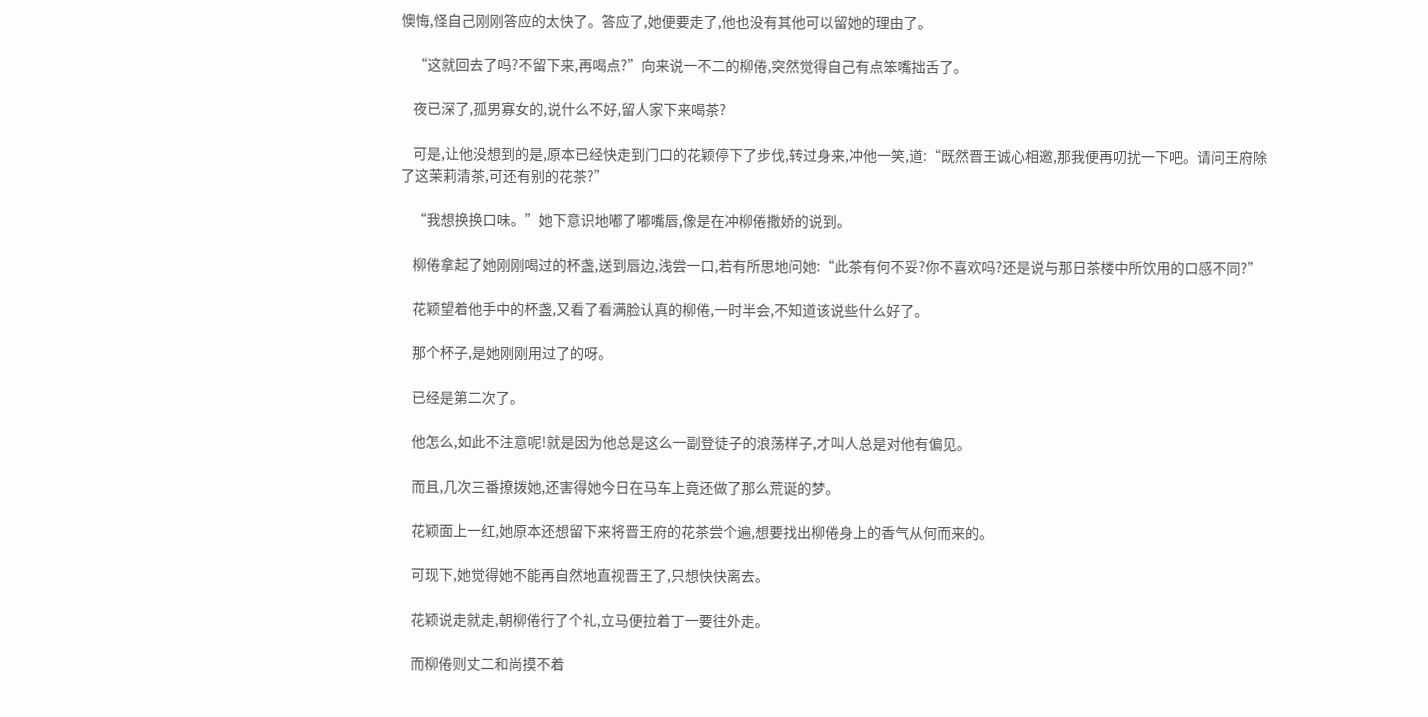懊悔,怪自己刚刚答应的太快了。答应了,她便要走了,他也没有其他可以留她的理由了。

    “这就回去了吗?不留下来,再喝点?”向来说一不二的柳倦,突然觉得自己有点笨嘴拙舌了。

    夜已深了,孤男寡女的,说什么不好,留人家下来喝茶?

    可是,让他没想到的是,原本已经快走到门口的花颖停下了步伐,转过身来,冲他一笑,道:“既然晋王诚心相邀,那我便再叨扰一下吧。请问王府除了这茉莉清茶,可还有别的花茶?”

    “我想换换口味。”她下意识地嘟了嘟嘴唇,像是在冲柳倦撒娇的说到。

    柳倦拿起了她刚刚喝过的杯盏,送到唇边,浅尝一口,若有所思地问她:“此茶有何不妥?你不喜欢吗?还是说与那日茶楼中所饮用的口感不同?”

    花颖望着他手中的杯盏,又看了看满脸认真的柳倦,一时半会,不知道该说些什么好了。

    那个杯子,是她刚刚用过了的呀。

    已经是第二次了。

    他怎么,如此不注意呢!就是因为他总是这么一副登徒子的浪荡样子,才叫人总是对他有偏见。

    而且,几次三番撩拨她,还害得她今日在马车上竟还做了那么荒诞的梦。

    花颖面上一红,她原本还想留下来将晋王府的花茶尝个遍,想要找出柳倦身上的香气从何而来的。

    可现下,她觉得她不能再自然地直视晋王了,只想快快离去。

    花颖说走就走,朝柳倦行了个礼,立马便拉着丁一要往外走。

    而柳倦则丈二和尚摸不着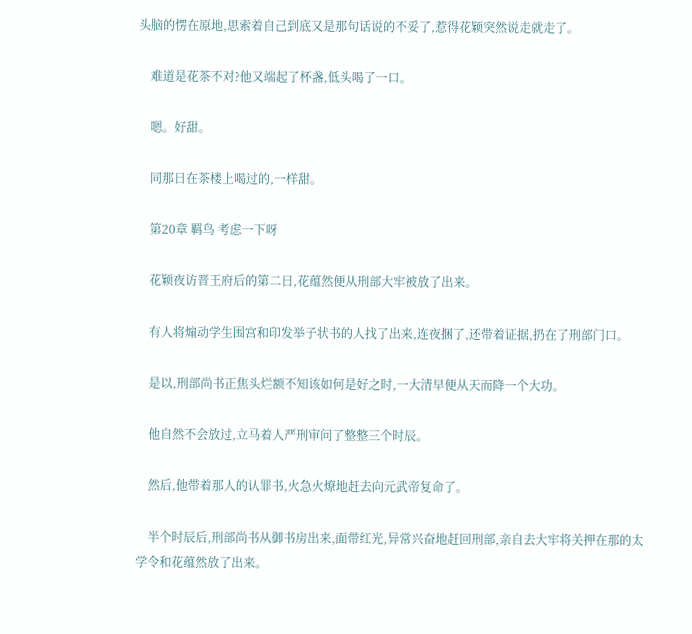头脑的愣在原地,思索着自己到底又是那句话说的不妥了,惹得花颖突然说走就走了。

    难道是花茶不对?他又端起了杯盏,低头喝了一口。

    嗯。好甜。

    同那日在茶楼上喝过的,一样甜。

    第20章 羁鸟 考虑一下呀

    花颖夜访晋王府后的第二日,花蕴然便从刑部大牢被放了出来。

    有人将煽动学生围宫和印发举子状书的人找了出来,连夜捆了,还带着证据,扔在了刑部门口。

    是以,刑部尚书正焦头烂额不知该如何是好之时,一大清早便从天而降一个大功。

    他自然不会放过,立马着人严刑审问了整整三个时辰。

    然后,他带着那人的认罪书,火急火燎地赶去向元武帝复命了。

    半个时辰后,刑部尚书从御书房出来,面带红光,异常兴奋地赶回刑部,亲自去大牢将关押在那的太学令和花蕴然放了出来。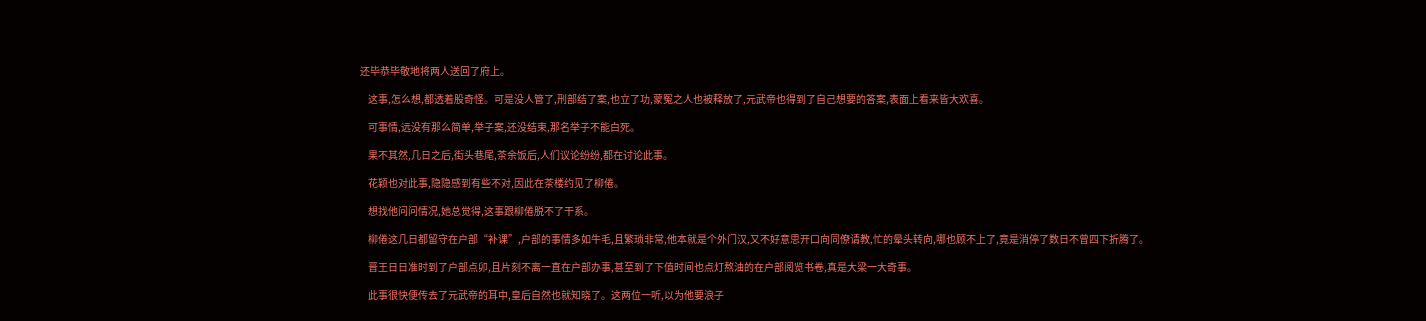还毕恭毕敬地将两人送回了府上。

    这事,怎么想,都透着股奇怪。可是没人管了,刑部结了案,也立了功,蒙冤之人也被释放了,元武帝也得到了自己想要的答案,表面上看来皆大欢喜。

    可事情,远没有那么简单,举子案,还没结束,那名举子不能白死。

    果不其然,几日之后,街头巷尾,茶余饭后,人们议论纷纷,都在讨论此事。

    花颖也对此事,隐隐感到有些不对,因此在茶楼约见了柳倦。

    想找他问问情况,她总觉得,这事跟柳倦脱不了干系。

    柳倦这几日都留守在户部“补课”,户部的事情多如牛毛,且繁琐非常,他本就是个外门汉,又不好意思开口向同僚请教,忙的晕头转向,哪也顾不上了,竟是消停了数日不曾四下折腾了。

    晋王日日准时到了户部点卯,且片刻不离一直在户部办事,甚至到了下值时间也点灯熬油的在户部阅览书卷,真是大梁一大奇事。

    此事很快便传去了元武帝的耳中,皇后自然也就知晓了。这两位一听,以为他要浪子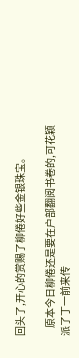回头了,开心的赏赐了柳倦好些金银珠宝。

    原本今日柳倦还是要在户部翻阅书卷的,可花颖派了丁一前来传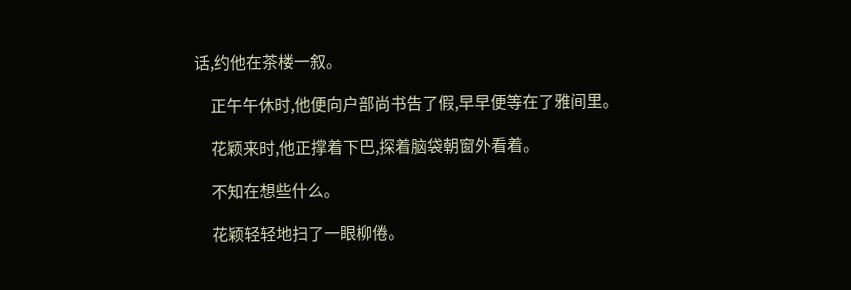话,约他在茶楼一叙。

    正午午休时,他便向户部尚书告了假,早早便等在了雅间里。

    花颖来时,他正撑着下巴,探着脑袋朝窗外看着。

    不知在想些什么。

    花颖轻轻地扫了一眼柳倦。